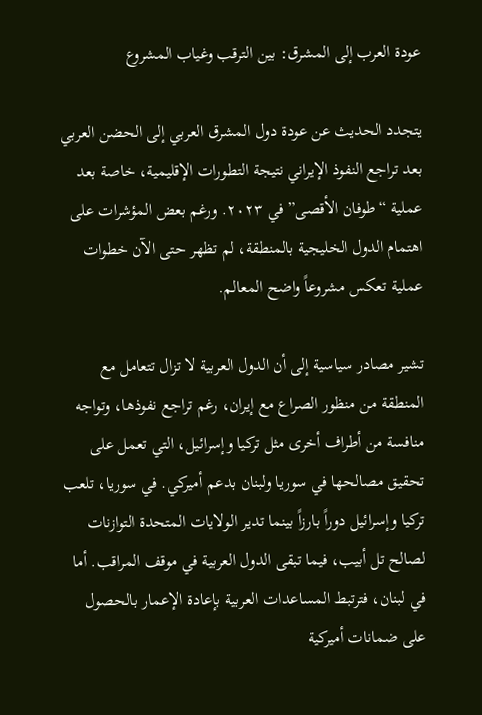عودة العرب إلى المشرق: بين الترقب وغياب المشروع

يتجدد الحديث عن عودة دول المشرق العربي إلى الحضن العربي بعد تراجع النفوذ الإيراني نتيجة التطورات الإقليمية، خاصة بعد عملية “طوفان الأقصى” في ٢٠٢٣. ورغم بعض المؤشرات على اهتمام الدول الخليجية بالمنطقة، لم تظهر حتى الآن خطوات عملية تعكس مشروعاً واضح المعالم.

تشير مصادر سياسية إلى أن الدول العربية لا تزال تتعامل مع المنطقة من منظور الصراع مع إيران، رغم تراجع نفوذها، وتواجه منافسة من أطراف أخرى مثل تركيا وإسرائيل، التي تعمل على تحقيق مصالحها في سوريا ولبنان بدعم أميركي. في سوريا، تلعب تركيا وإسرائيل دوراً بارزاً بينما تدير الولايات المتحدة التوازنات لصالح تل أبيب، فيما تبقى الدول العربية في موقف المراقب. أما في لبنان، فترتبط المساعدات العربية بإعادة الإعمار بالحصول على ضمانات أميركية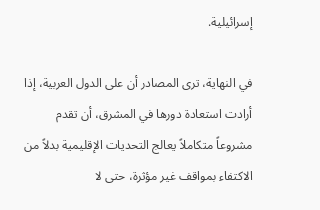إسرائيلية.

في النهاية، ترى المصادر أن على الدول العربية، إذا أرادت استعادة دورها في المشرق، أن تقدم مشروعاً متكاملاً يعالج التحديات الإقليمية بدلاً من الاكتفاء بمواقف غير مؤثرة، حتى لا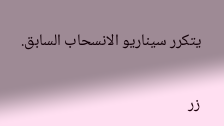يتكرر سيناريو الانسحاب السابق.

زر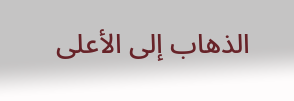الذهاب إلى الأعلى